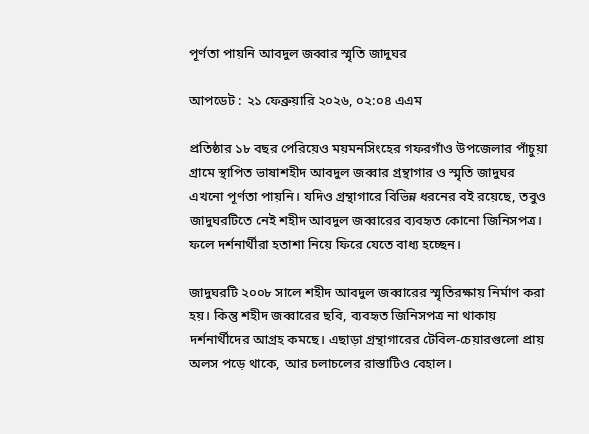পূর্ণতা পায়নি আবদুল জব্বার স্মৃতি জাদুঘর

আপডেট : ২১ ফেব্রুয়ারি ২০২৬, ০২:০৪ এএম

প্রতিষ্ঠার ১৮ বছর পেরিয়েও ময়মনসিংহের গফরগাঁও উপজেলার পাঁচুয়া গ্রামে স্থাপিত ভাষাশহীদ আবদুল জব্বার গ্রন্থাগার ও স্মৃতি জাদুঘর এখনো পূর্ণতা পায়নি। যদিও গ্রন্থাগারে বিভিন্ন ধরনের বই রয়েছে, তবুও জাদুঘরটিতে নেই শহীদ আবদুল জব্বারের ব্যবহৃত কোনো জিনিসপত্র। ফলে দর্শনার্থীরা হতাশা নিয়ে ফিরে যেতে বাধ্য হচ্ছেন।

জাদুঘরটি ২০০৮ সালে শহীদ আবদুল জব্বারের স্মৃতিরক্ষায় নির্মাণ করা হয়। কিন্তু শহীদ জব্বারের ছবি, ব্যবহৃত জিনিসপত্র না থাকায় দর্শনার্থীদের আগ্রহ কমছে। এছাড়া গ্রন্থাগারের টেবিল-চেয়ারগুলো প্রায় অলস পড়ে থাকে, আর চলাচলের রাস্তাটিও বেহাল।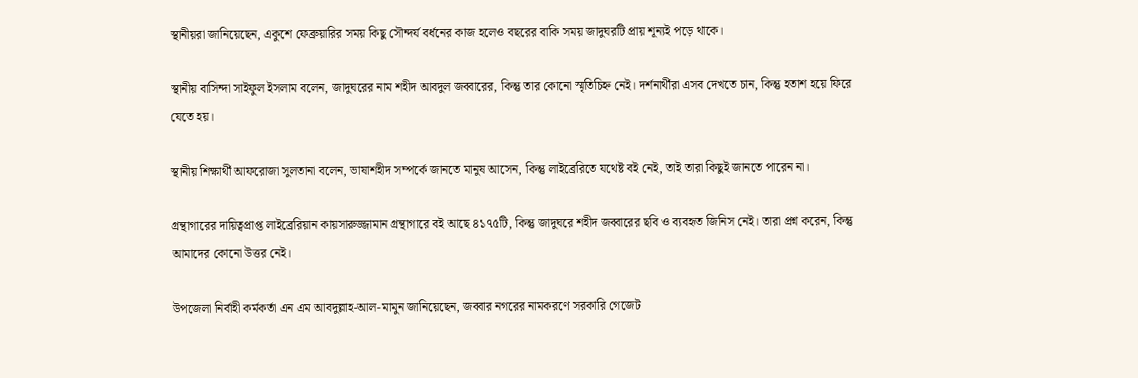স্থানীয়রা জানিয়েছেন, একুশে ফেব্রুয়ারির সময় কিছু সৌন্দর্য বর্ধনের কাজ হলেও বছরের বাকি সময় জাদুঘরটি প্রায় শূন্যই পড়ে থাকে।

স্থানীয় বাসিন্দা সাইফুল ইসলাম বলেন, জাদুঘরের নাম শহীদ আবদুল জব্বারের, কিন্তু তার কোনো স্মৃতিচিহ্ন নেই। দর্শনার্থীরা এসব দেখতে চান, কিন্তু হতাশ হয়ে ফিরে যেতে হয়।

স্থানীয় শিক্ষার্থী আফরোজা সুলতানা বলেন, ভাষাশহীদ সম্পর্কে জানতে মানুষ আসেন, কিন্তু লাইব্রেরিতে যথেষ্ট বই নেই, তাই তারা কিছুই জানতে পারেন না।

গ্রন্থাগারের দায়িত্বপ্রাপ্ত লাইব্রেরিয়ান কায়সারুজ্জামান গ্রন্থাগারে বই আছে ৪১৭৫টি, কিন্তু জাদুঘরে শহীদ জব্বারের ছবি ও ব্যবহৃত জিনিস নেই। তারা প্রশ্ন করেন, কিন্তু আমাদের কোনো উত্তর নেই।

উপজেলা নির্বাহী কর্মকর্তা এন এম আবদুল্লাহ-আল-মামুন জানিয়েছেন, জব্বার নগরের নামকরণে সরকারি গেজেট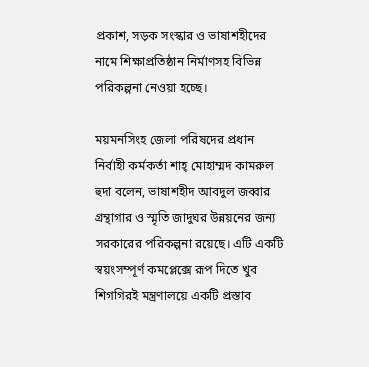প্রকাশ, সড়ক সংস্কার ও ভাষাশহীদের নামে শিক্ষাপ্রতিষ্ঠান নির্মাণসহ বিভিন্ন পরিকল্পনা নেওয়া হচ্ছে।

ময়মনসিংহ জেলা পরিষদের প্রধান নির্বাহী কর্মকর্তা শাহ্ মোহাম্মদ কামরুল হুদা বলেন, ভাষাশহীদ আবদুল জব্বার গ্রন্থাগার ও স্মৃতি জাদুঘর উন্নয়নের জন্য সরকারের পরিকল্পনা রয়েছে। এটি একটি স্বয়ংসম্পূর্ণ কমপ্লেক্সে রূপ দিতে খুব শিগগিরই মন্ত্রণালয়ে একটি প্রস্তাব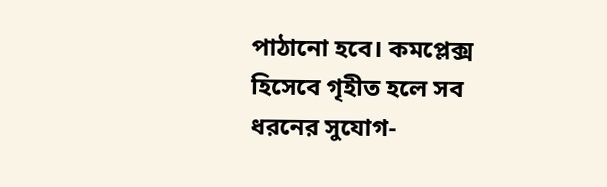পাঠানো হবে। কমপ্লেক্স হিসেবে গৃহীত হলে সব ধরনের সুযোগ-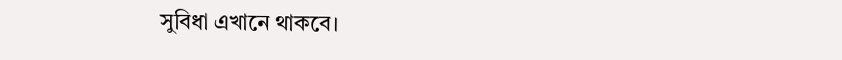সুবিধা এখানে থাকবে।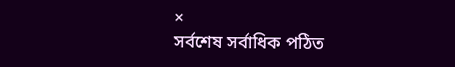×
সর্বশেষ সর্বাধিক পঠিত